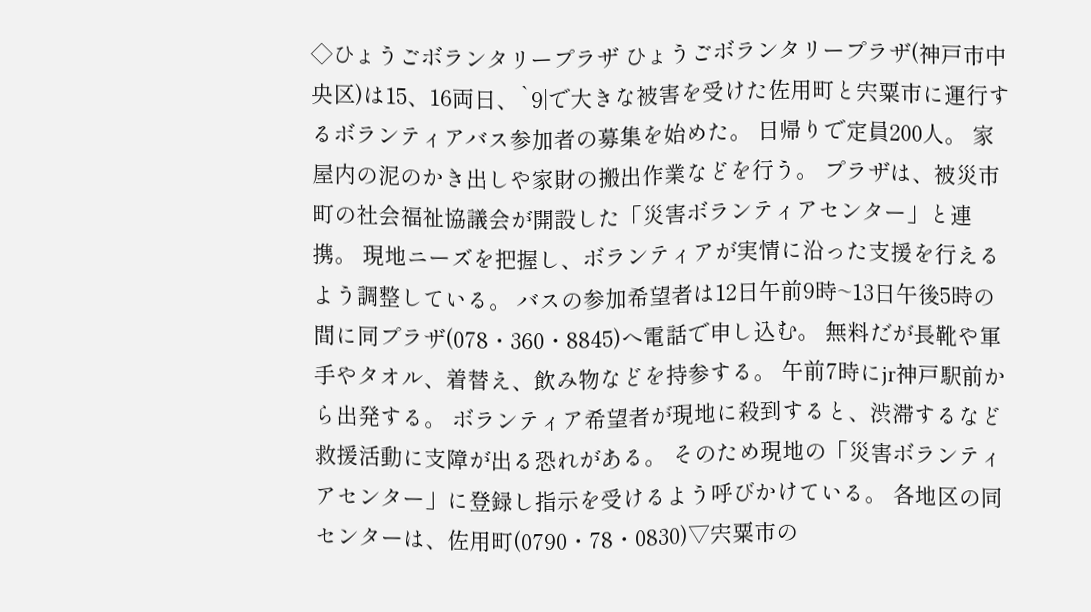◇ひょうごボランタリープラザ ひょうごボランタリープラザ(神戸市中央区)は15、16両日、`9|で大きな被害を受けた佐用町と宍粟市に運行するボランティアバス参加者の募集を始めた。 日帰りで定員200人。 家屋内の泥のかき出しや家財の搬出作業などを行う。 プラザは、被災市町の社会福祉協議会が開設した「災害ボランティアセンター」と連携。 現地ニーズを把握し、ボランティアが実情に沿った支援を行えるよう調整している。 バスの参加希望者は12日午前9時~13日午後5時の間に同プラザ(078・360・8845)へ電話で申し込む。 無料だが長靴や軍手やタオル、着替え、飲み物などを持参する。 午前7時にjr神戸駅前から出発する。 ボランティア希望者が現地に殺到すると、渋滞するなど救援活動に支障が出る恐れがある。 そのため現地の「災害ボランティアセンター」に登録し指示を受けるよう呼びかけている。 各地区の同センターは、佐用町(0790・78・0830)▽宍粟市の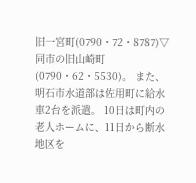旧一宮町(0790・72・8787)▽同市の旧山崎町(0790・62・5530)。 また、明石市水道部は佐用町に給水車2台を派遣。 10日は町内の老人ホームに、11日から断水地区を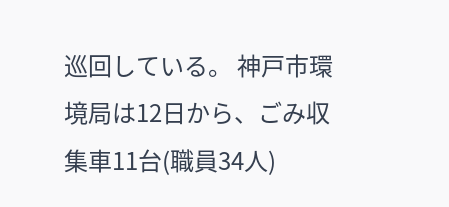巡回している。 神戸市環境局は12日から、ごみ収集車11台(職員34人)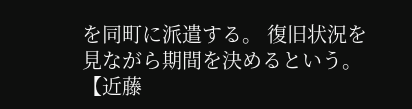を同町に派遣する。 復旧状況を見ながら期間を決めるという。 【近藤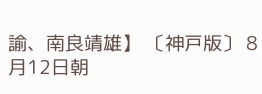諭、南良靖雄】 〔神戸版〕 8月12日朝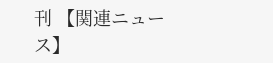刊 【関連ニュース】